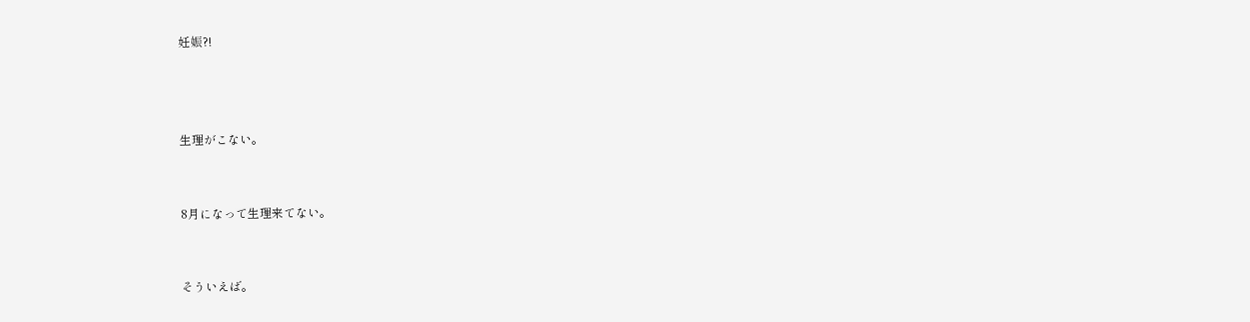妊娠?!



生理がこない。


8月になって生理来てない。


そういえば。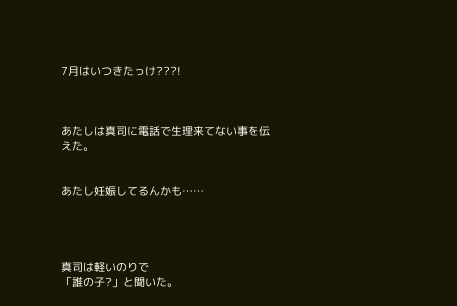7月はいつきたっけ???!



あたしは真司に電話で生理来てない事を伝えた。


あたし妊娠してるんかも……




真司は軽いのりで
「誰の子?」と聞いた。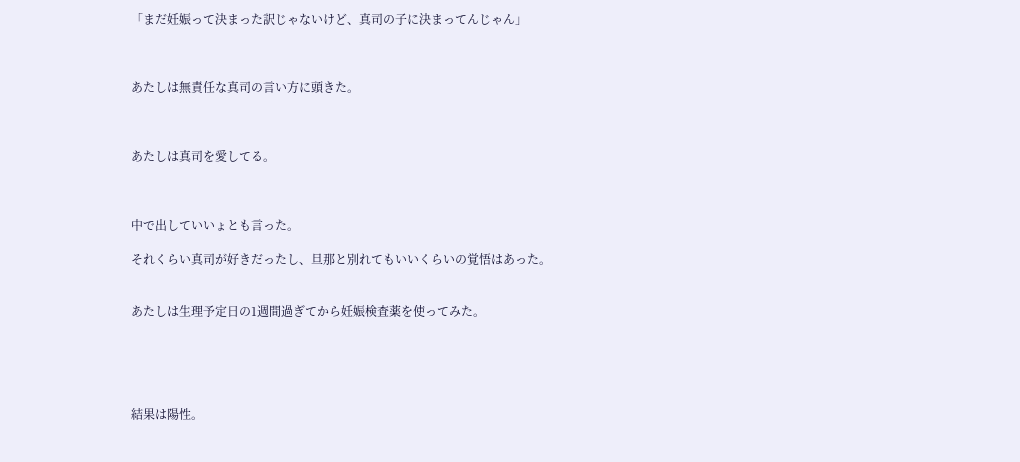「まだ妊娠って決まった訳じゃないけど、真司の子に決まってんじゃん」



あたしは無責任な真司の言い方に頭きた。



あたしは真司を愛してる。



中で出していいょとも言った。

それくらい真司が好きだったし、旦那と別れてもいいくらいの覚悟はあった。


あたしは生理予定日の1週間過ぎてから妊娠検査薬を使ってみた。





結果は陽性。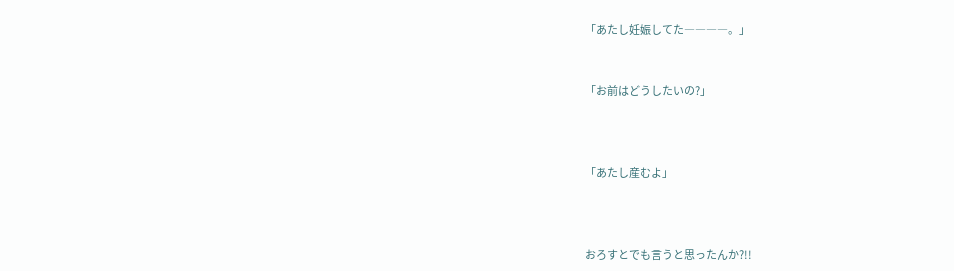「あたし妊娠してた――――。」


「お前はどうしたいの?」



「あたし産むよ」



おろすとでも言うと思ったんか?!!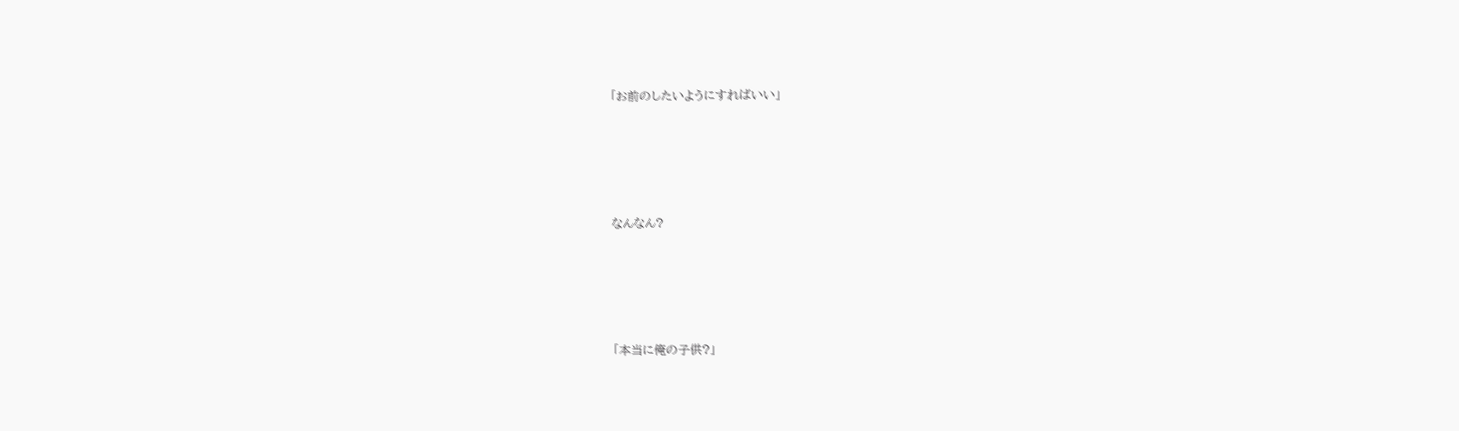「お前のしたいようにすればいい」





なんなん?





「本当に俺の子供?」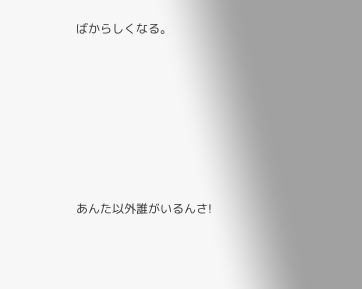ばからしくなる。






あんた以外誰がいるんさ!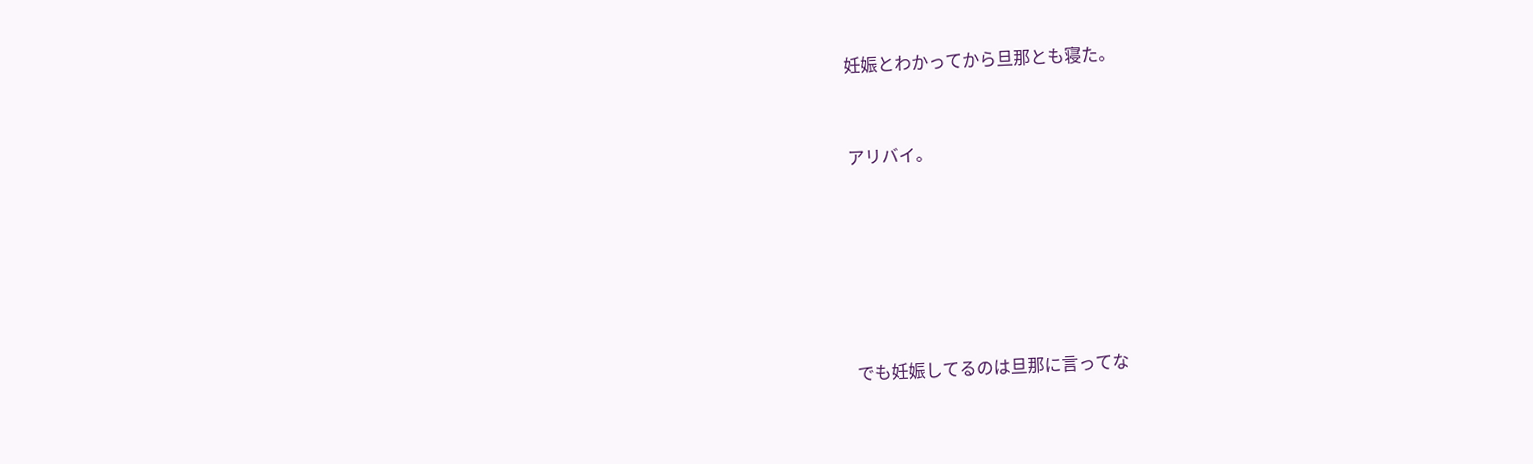妊娠とわかってから旦那とも寝た。


アリバイ。






でも妊娠してるのは旦那に言ってな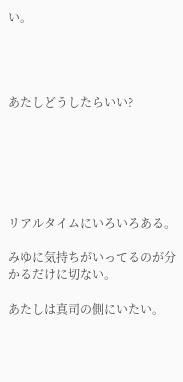い。




あたしどうしたらいい?






リアルタイムにいろいろある。

みゆに気持ちがいってるのが分かるだけに切ない。

あたしは真司の側にいたい。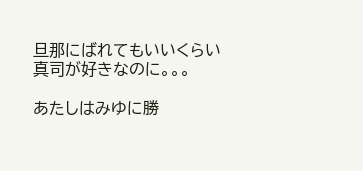旦那にばれてもいいくらい
真司が好きなのに。。。

あたしはみゆに勝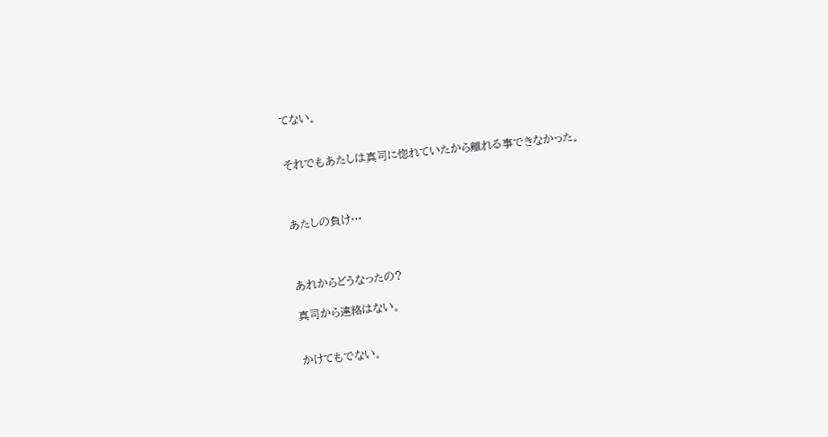てない。


それでもあたしは真司に惚れていたから離れる事できなかった。



あたしの負け…



あれからどうなったの?

真司から連絡はない。


かけてもでない。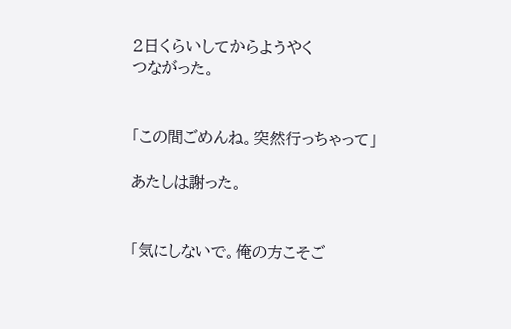2日くらいしてからようやく
つながった。


「この間ごめんね。突然行っちゃって」

あたしは謝った。


「気にしないで。俺の方こそご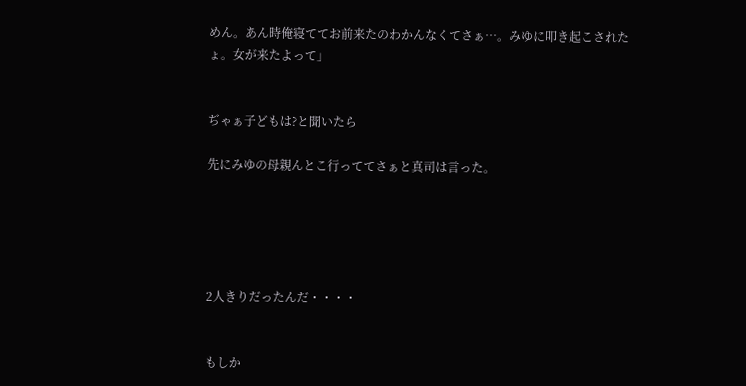めん。あん時俺寝ててお前来たのわかんなくてさぁ…。みゆに叩き起こされたょ。女が来たよって」


ぢゃぁ子どもは?と聞いたら

先にみゆの母親んとこ行っててさぁと真司は言った。





2人きりだったんだ・・・・


もしか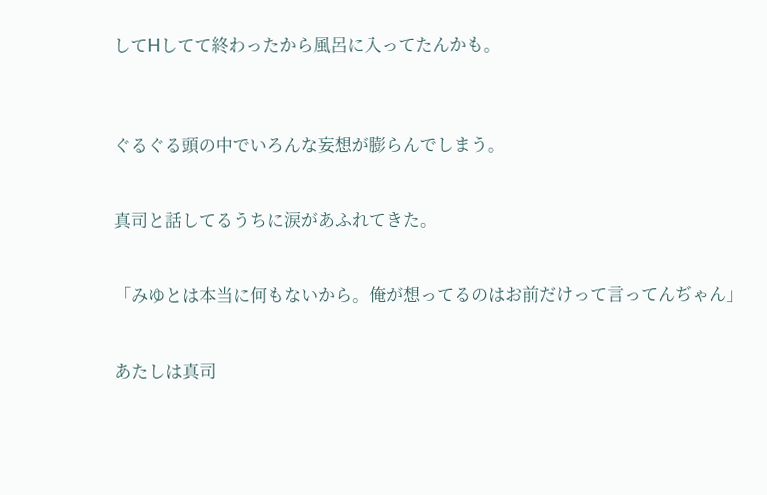してHしてて終わったから風呂に入ってたんかも。



ぐるぐる頭の中でいろんな妄想が膨らんでしまう。


真司と話してるうちに涙があふれてきた。


「みゆとは本当に何もないから。俺が想ってるのはお前だけって言ってんぢゃん」


あたしは真司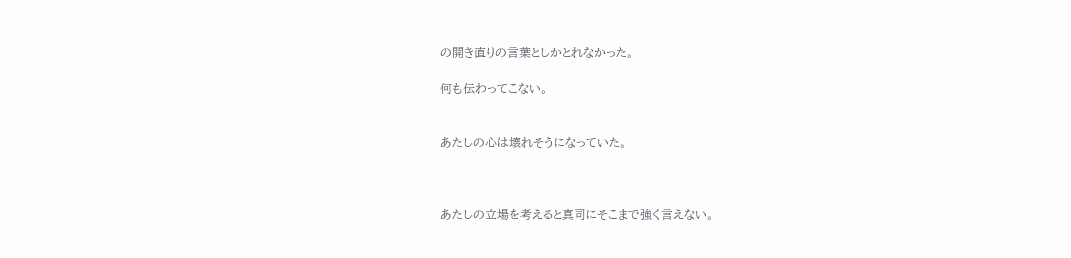の開き直りの言葉としかとれなかった。

何も伝わってこない。


あたしの心は壊れそうになっていた。



あたしの立場を考えると真司にそこまで強く言えない。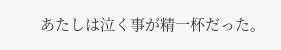あたしは泣く事が精一杯だった。